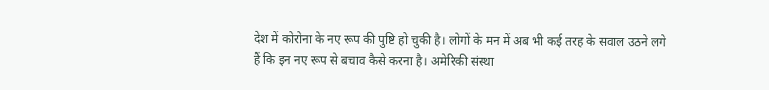देश में कोरोना के नए रूप की पुष्टि हो चुकी है। लोगों के मन में अब भी कई तरह के सवाल उठने लगे हैं कि इन नए रूप से बचाव कैसे करना है। अमेरिकी संस्था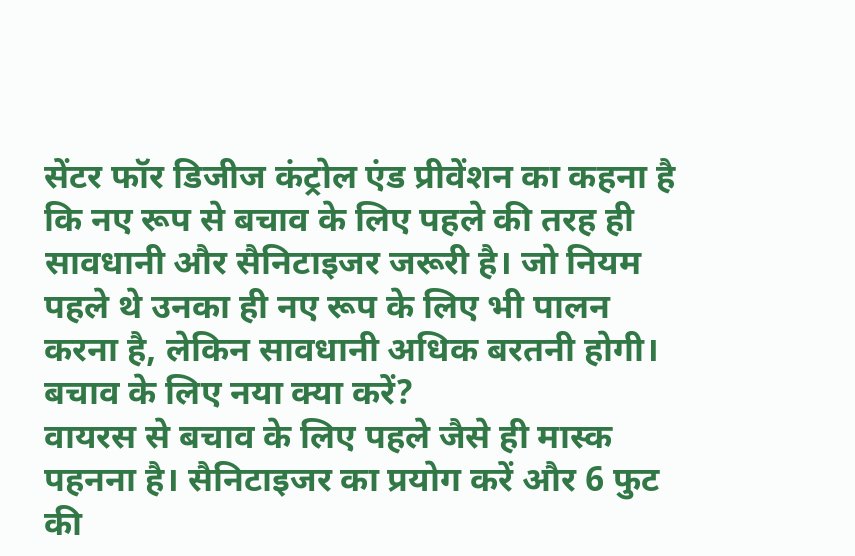सेंटर फॉर डिजीज कंट्रोल एंड प्रीवेंशन का कहना है कि नए रूप से बचाव के लिए पहले की तरह ही सावधानी और सैनिटाइजर जरूरी है। जो नियम पहले थे उनका ही नए रूप के लिए भी पालन करना है, लेकिन सावधानी अधिक बरतनी होगी।
बचाव के लिए नया क्या करें?
वायरस से बचाव के लिए पहले जैसे ही मास्क पहनना है। सैनिटाइजर का प्रयोग करें और 6 फुट की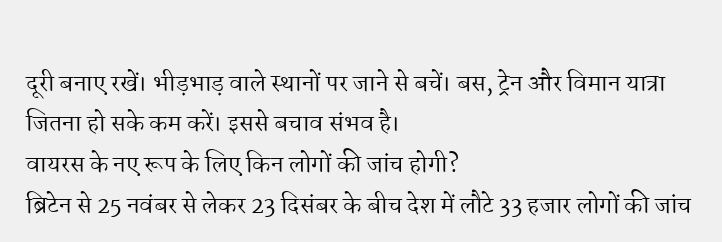दूरी बनाए रखें। भीड़भाड़ वाले स्थानों पर जाने से बचें। बस, ट्रेन और विमान यात्रा जितना हो सके कम करें। इससे बचाव संभव है।
वायरस के नए रूप के लिए किन लोगों की जांच होगी?
ब्रिटेन से 25 नवंबर से लेकर 23 दिसंबर के बीच देश में लौटे 33 हजार लोगों की जांच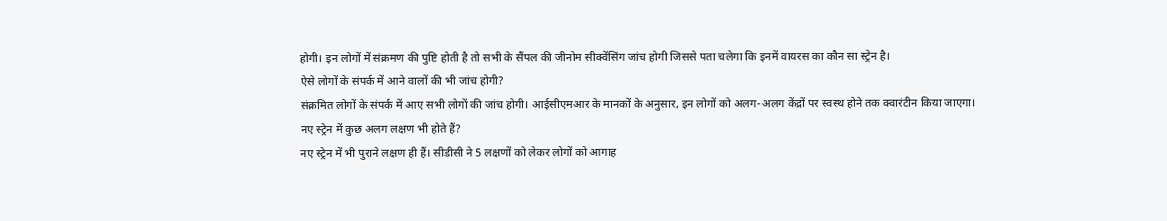होगी। इन लोगों में संक्रमण की पुष्टि होती है तो सभी के सैंपल की जीनोम सीक्वेंसिंग जांच होगी जिससे पता चलेगा कि इनमें वायरस का कौन सा स्ट्रेन है।
ऐसे लोगों के संपर्क में आने वालों की भी जांच होगी?
संक्रमित लोगों के संपर्क में आए सभी लोगों की जांच होगी। आईसीएमआर के मानकों के अनुसार, इन लोगों को अलग-अलग केंद्रों पर स्वस्थ होने तक क्वारंटीन किया जाएगा।
नए स्ट्रेन में कुछ अलग लक्षण भी होते हैं?
नए स्ट्रेन में भी पुराने लक्षण ही हैं। सीडीसी ने 5 लक्षणों को लेकर लोगों को आगाह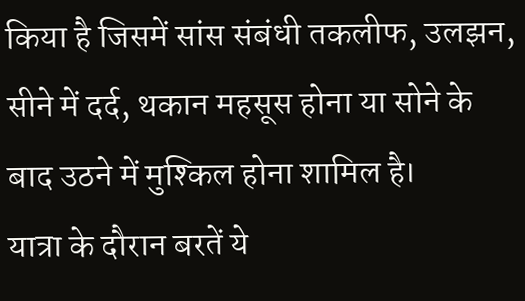किया है जिसमें सांस संबंधी तकलीफ, उलझन, सीने में दर्द, थकान महसूस होना या सोने के बाद उठने में मुश्किल होना शामिल है।
यात्रा के दौरान बरतें ये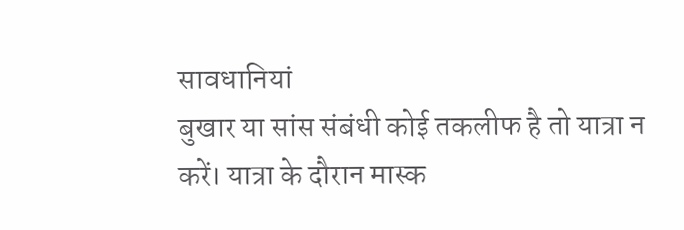सावधानियां
बुखार या सांस संबंधी कोई तकलीफ है तो यात्रा न करें। यात्रा के दौरान मास्क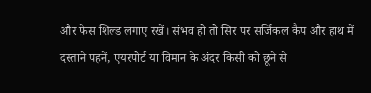और फेस शिल्ड लगाए रखें। संभव हो तो सिर पर सर्जिकल कैप और हाथ में दस्ताने पहनें, एयरपोर्ट या विमान के अंदर किसी को छूने से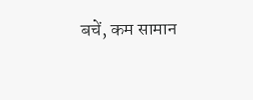बचें, कम सामान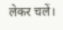लेकर चलें।